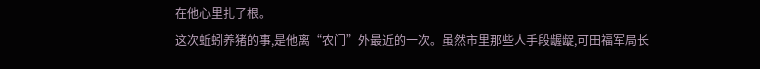在他心里扎了根。
这次蚯蚓养猪的事,是他离“农门”外最近的一次。虽然市里那些人手段龌龊,可田福军局长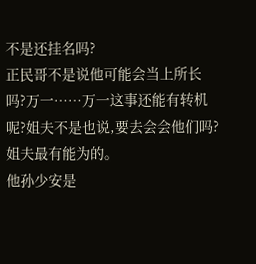不是还挂名吗?
正民哥不是说他可能会当上所长吗?万一……万一这事还能有转机呢?姐夫不是也说,要去会会他们吗?姐夫最有能为的。
他孙少安是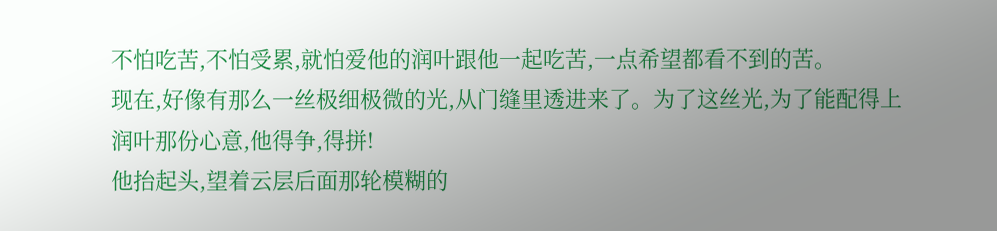不怕吃苦,不怕受累,就怕爱他的润叶跟他一起吃苦,一点希望都看不到的苦。
现在,好像有那么一丝极细极微的光,从门缝里透进来了。为了这丝光,为了能配得上润叶那份心意,他得争,得拼!
他抬起头,望着云层后面那轮模糊的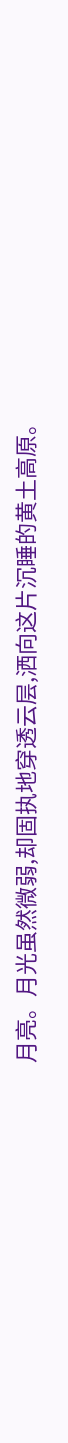月亮。月光虽然微弱,却固执地穿透云层,洒向这片沉睡的黄土高原。